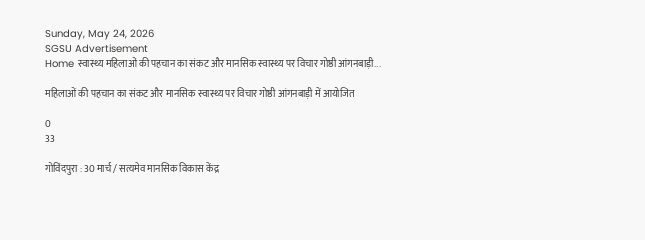Sunday, May 24, 2026
SGSU Advertisement
Home स्वास्थ्य महिलाओं की पहचान का संकट और मानसिक स्वास्थ्य पर विचार गोष्ठी आंगनबाड़ी...

महिलाओं की पहचान का संकट और मानसिक स्वास्थ्य पर विचार गोष्ठी आंगनबाड़ी में आयोजित

0
33

गोविंदपुरा : 30 मार्च / सत्यमेव मानसिक विकास केंद्र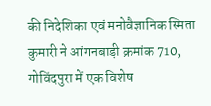की निदेशिका एवं मनोवैज्ञानिक स्मिता कुमारी ने आंगनबाड़ी क्रमांक 710, गोविंदपुरा में एक विशेष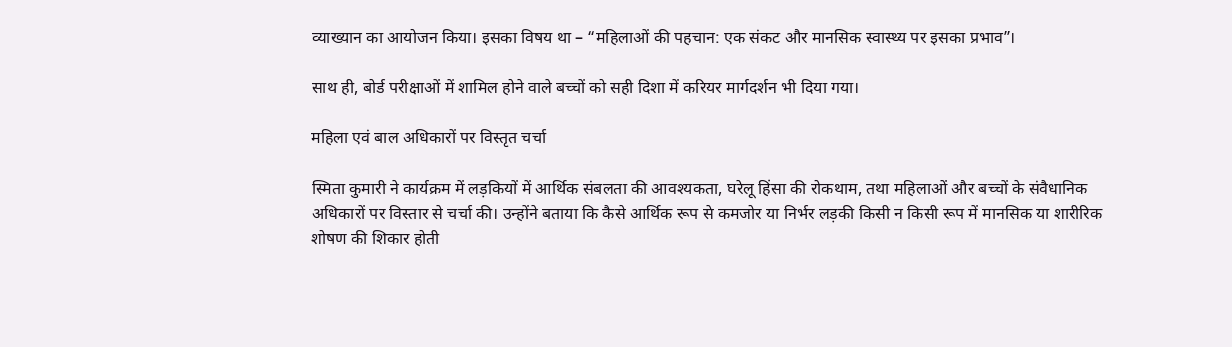व्याख्यान का आयोजन किया। इसका विषय था – “महिलाओं की पहचान: एक संकट और मानसिक स्वास्थ्य पर इसका प्रभाव”।

साथ ही, बोर्ड परीक्षाओं में शामिल होने वाले बच्चों को सही दिशा में करियर मार्गदर्शन भी दिया गया।

महिला एवं बाल अधिकारों पर विस्तृत चर्चा

स्मिता कुमारी ने कार्यक्रम में लड़कियों में आर्थिक संबलता की आवश्यकता, घरेलू हिंसा की रोकथाम, तथा महिलाओं और बच्चों के संवैधानिक अधिकारों पर विस्तार से चर्चा की। उन्होंने बताया कि कैसे आर्थिक रूप से कमजोर या निर्भर लड़की किसी न किसी रूप में मानसिक या शारीरिक शोषण की शिकार होती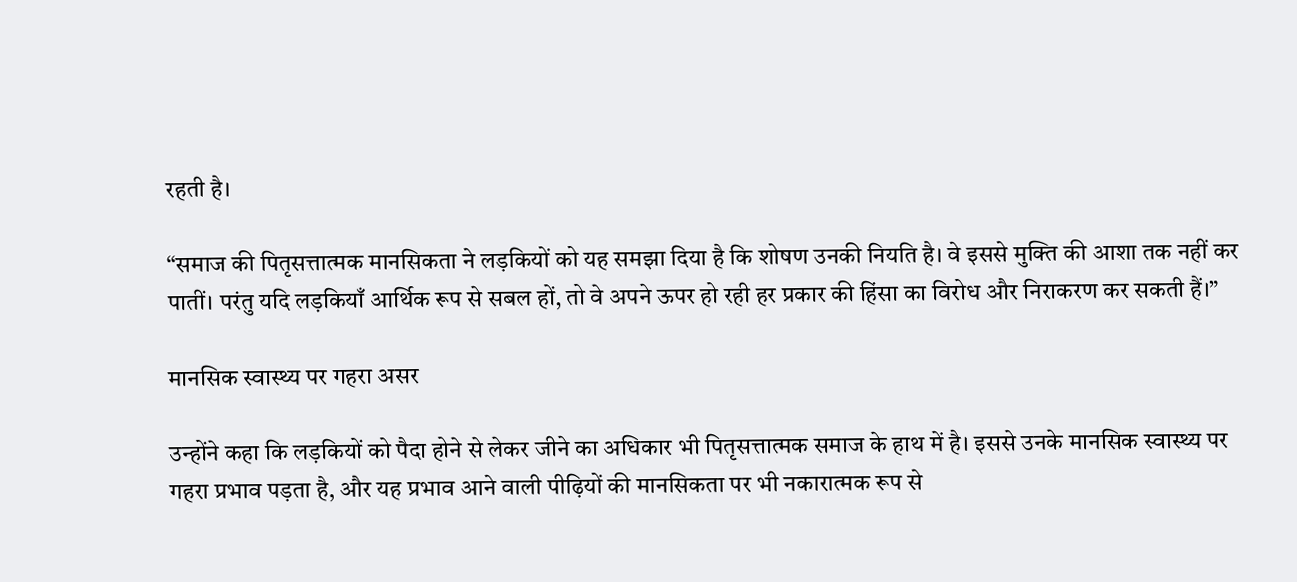रहती है।

“समाज की पितृसत्तात्मक मानसिकता ने लड़कियों को यह समझा दिया है कि शोषण उनकी नियति है। वे इससे मुक्ति की आशा तक नहीं कर पातीं। परंतु यदि लड़कियाँ आर्थिक रूप से सबल हों, तो वे अपने ऊपर हो रही हर प्रकार की हिंसा का विरोध और निराकरण कर सकती हैं।”

मानसिक स्वास्थ्य पर गहरा असर

उन्होंने कहा कि लड़कियों को पैदा होने से लेकर जीने का अधिकार भी पितृसत्तात्मक समाज के हाथ में है। इससे उनके मानसिक स्वास्थ्य पर गहरा प्रभाव पड़ता है, और यह प्रभाव आने वाली पीढ़ियों की मानसिकता पर भी नकारात्मक रूप से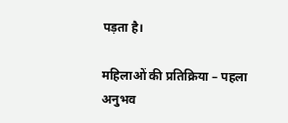पड़ता है।

महिलाओं की प्रतिक्रिया – पहला अनुभव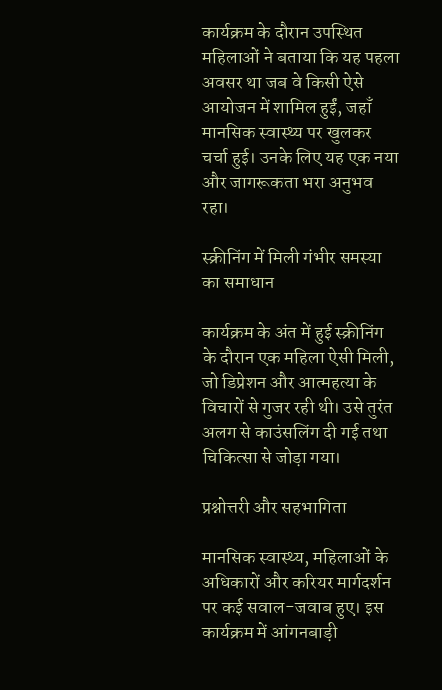कार्यक्रम के दौरान उपस्थित महिलाओं ने बताया कि यह पहला अवसर था जब वे किसी ऐसे आयोजन में शामिल हुईं, जहाँ मानसिक स्वास्थ्य पर खुलकर चर्चा हुई। उनके लिए यह एक नया और जागरूकता भरा अनुभव रहा।

स्क्रीनिंग में मिली गंभीर समस्या का समाधान

कार्यक्रम के अंत में हुई स्क्रीनिंग के दौरान एक महिला ऐसी मिली, जो डिप्रेशन और आत्महत्या के विचारों से गुजर रही थी। उसे तुरंत अलग से काउंसलिंग दी गई तथा चिकित्सा से जोड़ा गया।

प्रश्नोत्तरी और सहभागिता

मानसिक स्वास्थ्य, महिलाओं के अधिकारों और करियर मार्गदर्शन पर कई सवाल-जवाब हुए। इस कार्यक्रम में आंगनबाड़ी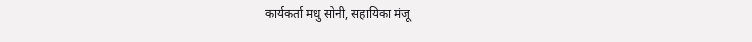कार्यकर्ता मधु सोनी, सहायिका मंजू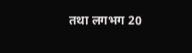तथा लगभग 20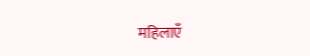महिलाएँ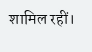शामिल रहीं।